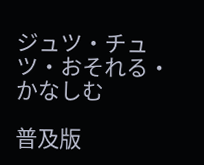ジュツ・チュツ・おそれる・かなしむ

普及版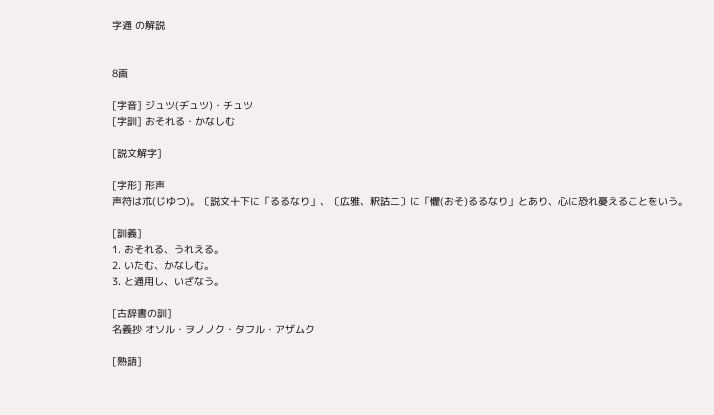字通 の解説


8画

[字音] ジュツ(ヂュツ)・チュツ
[字訓] おそれる・かなしむ

[説文解字]

[字形] 形声
声符は朮(じゆつ)。〔説文十下に「るるなり」、〔広雅、釈詁二〕に「懼(おそ)るるなり」とあり、心に恐れ憂えることをいう。

[訓義]
1. おそれる、うれえる。
2. いたむ、かなしむ。
3. と通用し、いざなう。

[古辞書の訓]
名義抄 オソル・ヲノノク・タフル・アザムク

[熟語]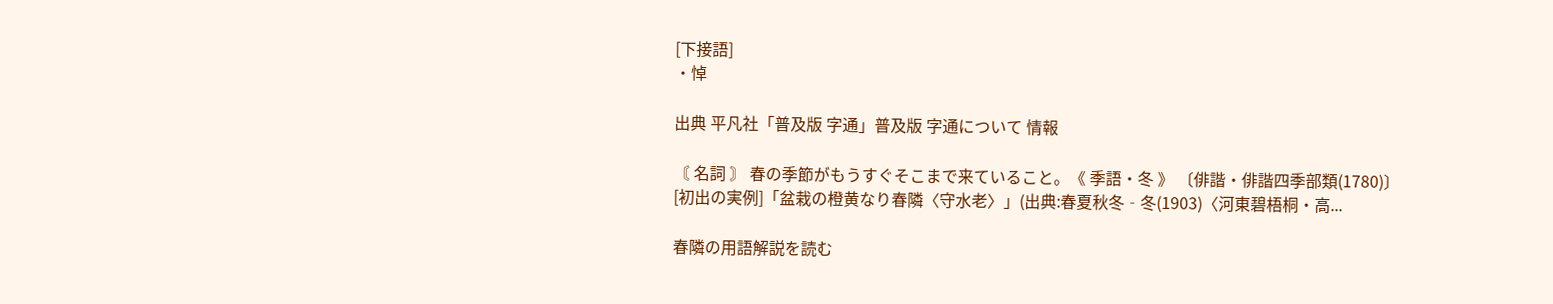[下接語]
・悼

出典 平凡社「普及版 字通」普及版 字通について 情報

〘 名詞 〙 春の季節がもうすぐそこまで来ていること。《 季語・冬 》 〔俳諧・俳諧四季部類(1780)〕[初出の実例]「盆栽の橙黄なり春隣〈守水老〉」(出典:春夏秋冬‐冬(1903)〈河東碧梧桐・高...

春隣の用語解説を読む